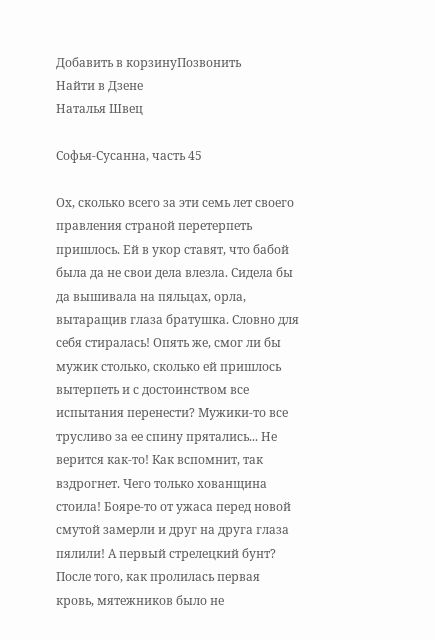Добавить в корзинуПозвонить
Найти в Дзене
Наталья Швец

Софья-Сусанна, часть 45

Ох, сколько всего за эти семь лет своего правления страной перетерпеть пришлось. Ей в укор ставят, что бабой была да не свои дела влезла. Сидела бы да вышивала на пяльцах, орла, вытаращив глаза братушка. Словно для себя стиралась! Опять же, смог ли бы мужик столько, сколько ей пришлось вытерпеть и с достоинством все испытания перенести? Мужики-то все трусливо за ее спину прятались... Не верится как-то! Как вспомнит, так вздрогнет. Чего только хованщина стоила! Бояре-то от ужаса перед новой смутой замерли и друг на друга глаза пялили! А первый стрелецкий бунт? После того, как пролилась первая кровь, мятежников было не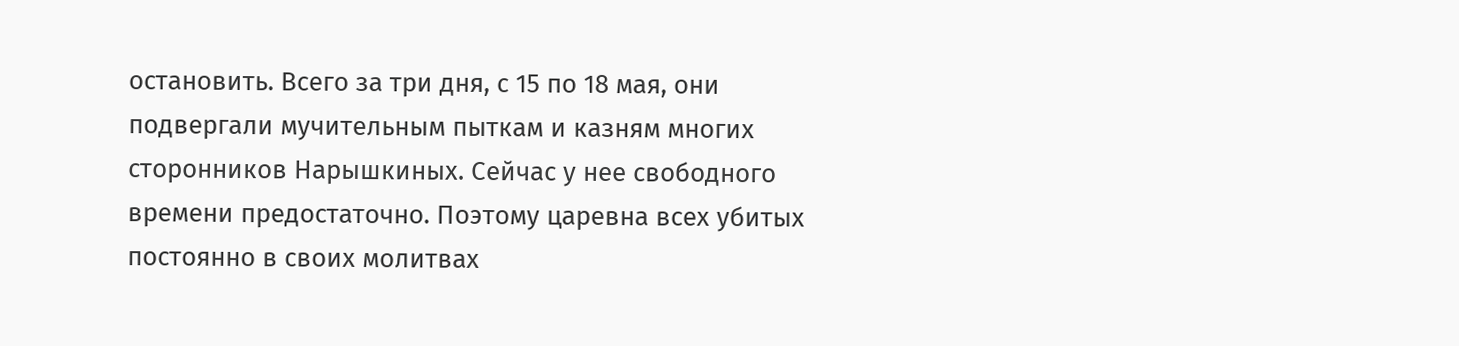остановить. Всего за три дня, с 15 по 18 мая, они подвергали мучительным пыткам и казням многих сторонников Нарышкиных. Сейчас у нее свободного времени предостаточно. Поэтому царевна всех убитых постоянно в своих молитвах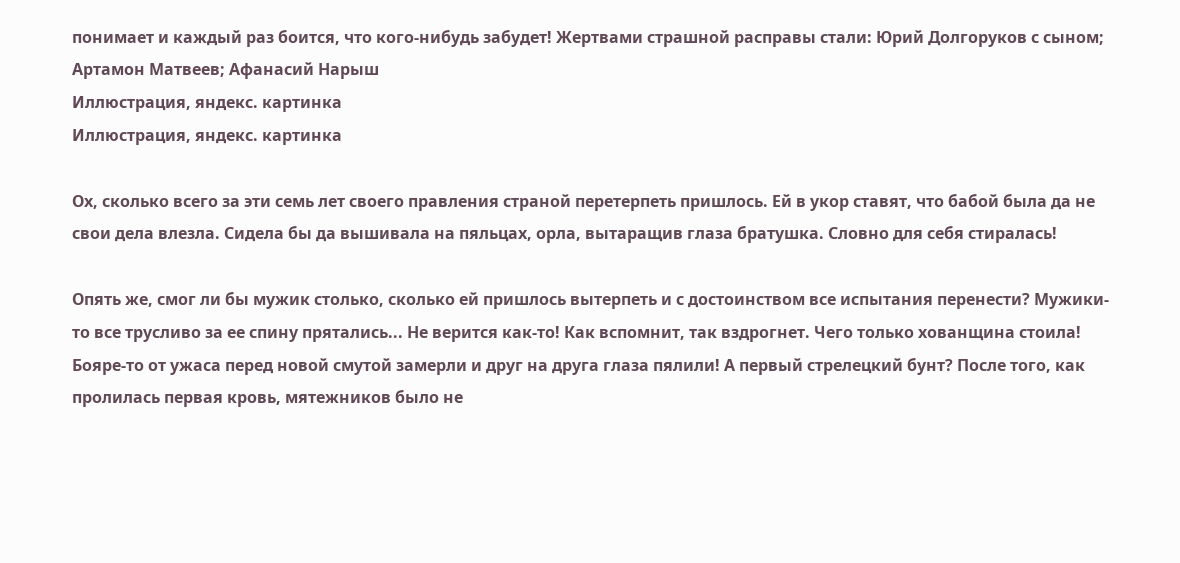понимает и каждый раз боится, что кого-нибудь забудет! Жертвами страшной расправы стали: Юрий Долгоруков с сыном; Артамон Матвеев; Афанасий Нарыш
Иллюстрация, яндекс. картинка
Иллюстрация, яндекс. картинка

Ох, сколько всего за эти семь лет своего правления страной перетерпеть пришлось. Ей в укор ставят, что бабой была да не свои дела влезла. Сидела бы да вышивала на пяльцах, орла, вытаращив глаза братушка. Словно для себя стиралась!

Опять же, смог ли бы мужик столько, сколько ей пришлось вытерпеть и с достоинством все испытания перенести? Мужики-то все трусливо за ее спину прятались... Не верится как-то! Как вспомнит, так вздрогнет. Чего только хованщина стоила! Бояре-то от ужаса перед новой смутой замерли и друг на друга глаза пялили! А первый стрелецкий бунт? После того, как пролилась первая кровь, мятежников было не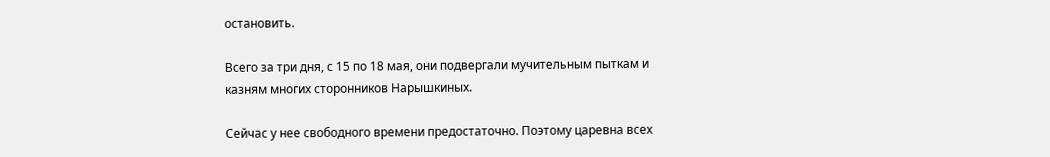остановить.

Всего за три дня, с 15 по 18 мая, они подвергали мучительным пыткам и казням многих сторонников Нарышкиных.

Сейчас у нее свободного времени предостаточно. Поэтому царевна всех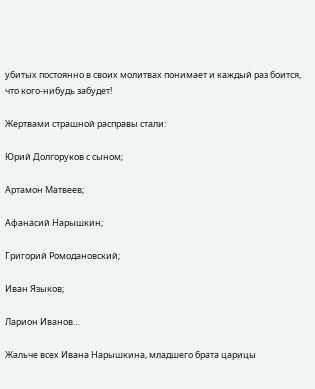убитых постоянно в своих молитвах понимает и каждый раз боится, что кого-нибудь забудет!

Жертвами страшной расправы стали:

Юрий Долгоруков с сыном;

Артамон Матвеев;

Афанасий Нарышкин;

Григорий Ромодановский;

Иван Языков;

Ларион Иванов…

Жальче всех Ивана Нарышкина, младшего брата царицы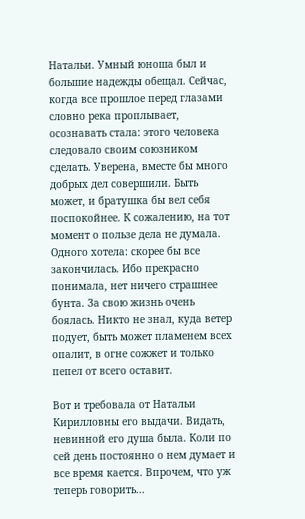Натальи. Умный юноша был и большие надежды обещал. Сейчас, когда все прошлое перед глазами словно река проплывает, осознавать стала: этого человека следовало своим союзником сделать. Уверена, вместе бы много добрых дел совершили. Быть может, и братушка бы вел себя поспокойнее. К сожалению, на тот момент о пользе дела не думала. Одного хотела: скорее бы все закончилась. Ибо прекрасно понимала, нет ничего страшнее бунта. За свою жизнь очень боялась. Никто не знал, куда ветер подует, быть может пламенем всех опалит, в огне сожжет и только пепел от всего оставит.

Вот и требовала от Натальи Кирилловны его выдачи. Видать, невинной его душа была. Коли по сей день постоянно о нем думает и все время кается. Впрочем, что уж теперь говорить...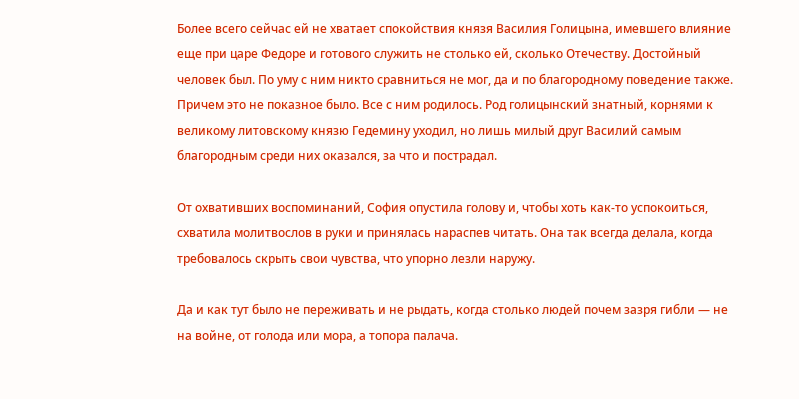Более всего сейчас ей не хватает спокойствия князя Василия Голицына, имевшего влияние еще при царе Федоре и готового служить не столько ей, сколько Отечеству. Достойный человек был. По уму с ним никто сравниться не мог, да и по благородному поведение также. Причем это не показное было. Все с ним родилось. Род голицынский знатный, корнями к великому литовскому князю Гедемину уходил, но лишь милый друг Василий самым благородным среди них оказался, за что и пострадал.

От охвативших воспоминаний, София опустила голову и, чтобы хоть как-то успокоиться, схватила молитвослов в руки и принялась нараспев читать. Она так всегда делала, когда требовалось скрыть свои чувства, что упорно лезли наружу.

Да и как тут было не переживать и не рыдать, когда столько людей почем зазря гибли — не на войне, от голода или мора, а топора палача.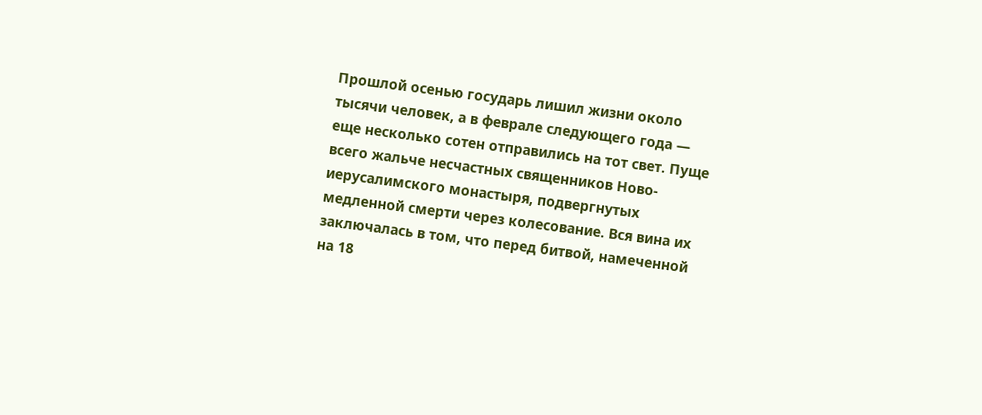Прошлой осенью государь лишил жизни около тысячи человек, а в феврале следующего года — еще несколько сотен отправились на тот свет. Пуще всего жальче несчастных священников Ново-иерусалимского монастыря, подвергнутых медленной смерти через колесование. Вся вина их заключалась в том, что перед битвой, намеченной на 18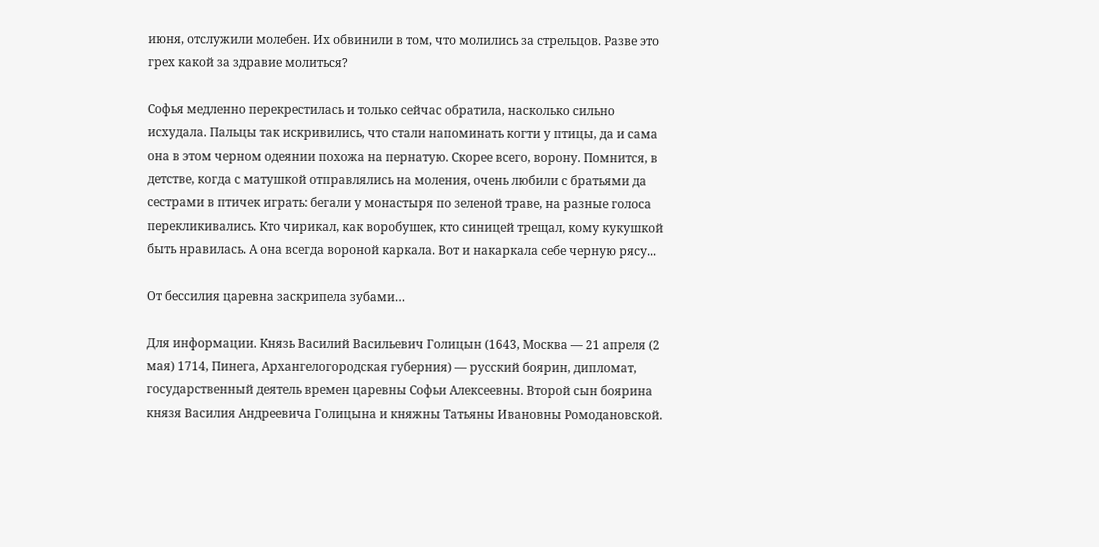июня, отслужили молебен. Их обвинили в том, что молились за стрельцов. Разве это грех какой за здравие молиться?

Софья медленно перекрестилась и только сейчас обратила, насколько сильно исхудала. Пальцы так искривились, что стали напоминать когти у птицы, да и сама она в этом черном одеянии похожа на пернатую. Скорее всего, ворону. Помнится, в детстве, когда с матушкой отправлялись на моления, очень любили с братьями да сестрами в птичек играть: бегали у монастыря по зеленой траве, на разные голоса перекликивались. Кто чирикал, как воробушек, кто синицей трещал, кому кукушкой быть нравилась. А она всегда вороной каркала. Вот и накаркала себе черную рясу...

От бессилия царевна заскрипела зубами…

Для информации. Князь Василий Васильевич Голицын (1643, Москва — 21 апреля (2 мая) 1714, Пинега, Архангелогородская губерния) — русский боярин, дипломат, государственный деятель времен царевны Софьи Алексеевны. Второй сын боярина князя Василия Андреевича Голицына и княжны Татьяны Ивановны Ромодановской.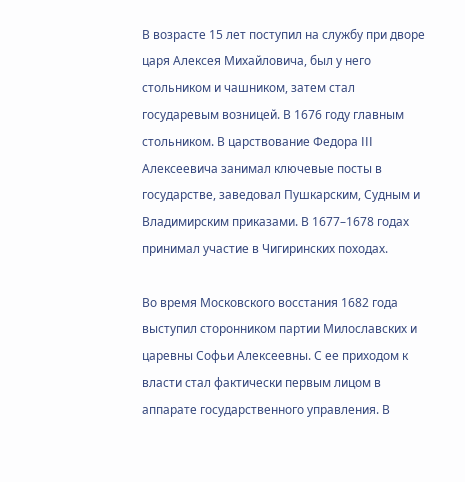В возрасте 15 лет поступил на службу при дворе царя Алексея Михайловича, был у него стольником и чашником, затем стал государевым возницей. В 1676 году главным стольником. В царствование Федора III Алексеевича занимал ключевые посты в государстве, заведовал Пушкарским, Судным и Владимирским приказами. В 1677–1678 годах принимал участие в Чигиринских походах.

Во время Московского восстания 1682 года выступил сторонником партии Милославских и царевны Софьи Алексеевны. С ее приходом к власти стал фактически первым лицом в аппарате государственного управления. В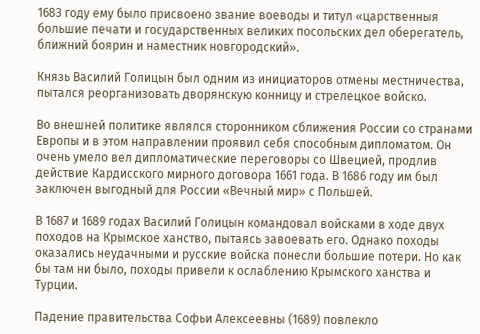1683 году ему было присвоено звание воеводы и титул «царственныя большие печати и государственных великих посольских дел оберегатель, ближний боярин и наместник новгородский».

Князь Василий Голицын был одним из инициаторов отмены местничества, пытался реорганизовать дворянскую конницу и стрелецкое войско.

Во внешней политике являлся сторонником сближения России со странами Европы и в этом направлении проявил себя способным дипломатом. Он очень умело вел дипломатические переговоры со Швецией, продлив действие Кардисского мирного договора 1661 года. В 1686 году им был заключен выгодный для России «Вечный мир» с Польшей.

В 1687 и 1689 годах Василий Голицын командовал войсками в ходе двух походов на Крымское ханство, пытаясь завоевать его. Однако походы оказались неудачными и русские войска понесли большие потери. Но как бы там ни было, походы привели к ослаблению Крымского ханства и Турции.

Падение правительства Софьи Алексеевны (1689) повлекло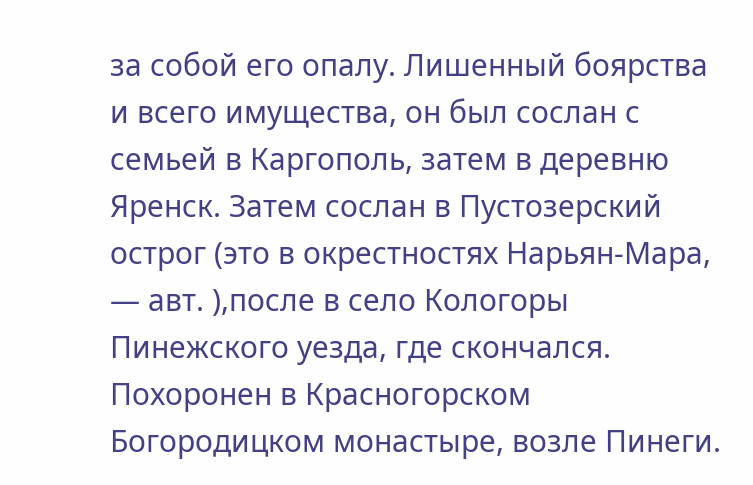за собой его опалу. Лишенный боярства и всего имущества, он был сослан с семьей в Каргополь, затем в деревню Яренск. Затем сослан в Пустозерский острог (это в окрестностях Нарьян-Мара, — авт. ),после в село Кологоры Пинежского уезда, где скончался. Похоронен в Красногорском Богородицком монастыре, возле Пинеги.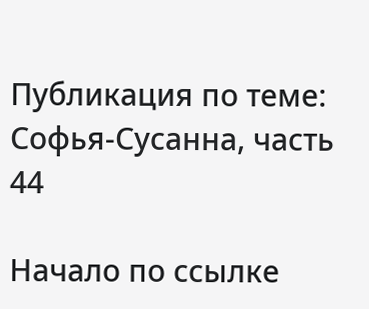Публикация по теме: Софья-Сусанна, часть 44

Начало по ссылке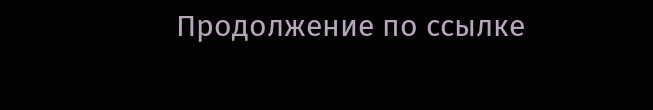Продолжение по ссылке